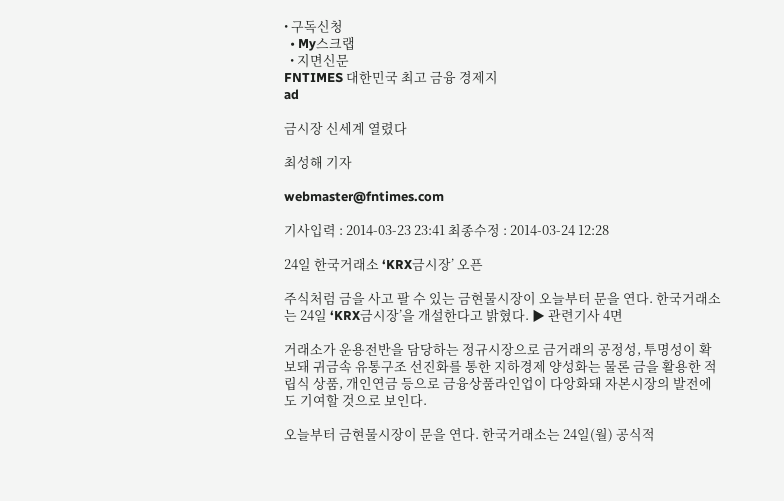• 구독신청
  • My스크랩
  • 지면신문
FNTIMES 대한민국 최고 금융 경제지
ad

금시장 신세계 열렸다

최성해 기자

webmaster@fntimes.com

기사입력 : 2014-03-23 23:41 최종수정 : 2014-03-24 12:28

24일 한국거래소 ‘KRX금시장’ 오픈

주식처럼 금을 사고 팔 수 있는 금현물시장이 오늘부터 문을 연다. 한국거래소는 24일 ‘KRX금시장’을 개설한다고 밝혔다. ▶ 관련기사 4면

거래소가 운용전반을 담당하는 정규시장으로 금거래의 공정성, 투명성이 확보돼 귀금속 유통구조 선진화를 통한 지하경제 양성화는 물론 금을 활용한 적립식 상품, 개인연금 등으로 금융상품라인업이 다앙화돼 자본시장의 발전에도 기여할 것으로 보인다.

오늘부터 금현물시장이 문을 연다. 한국거래소는 24일(월) 공식적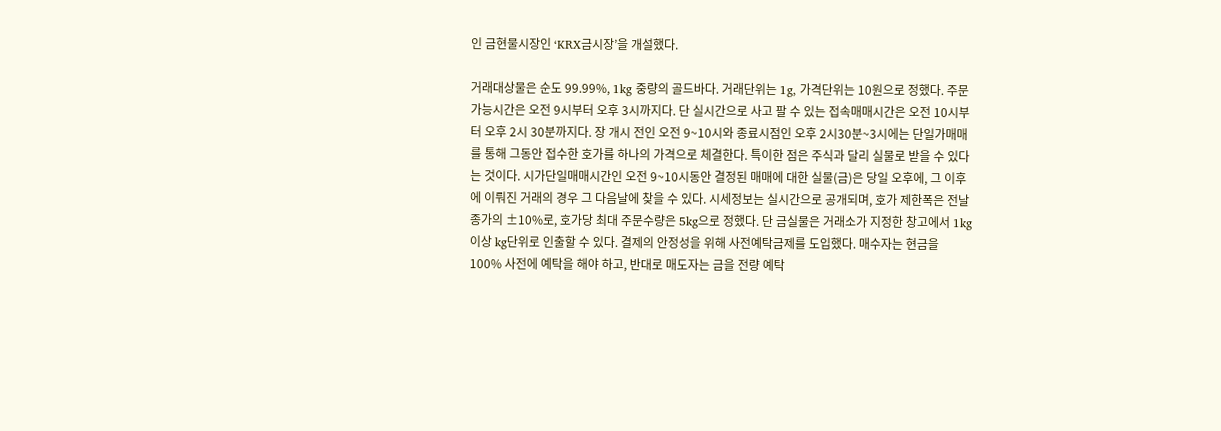인 금현물시장인 ‘KRX금시장’을 개설했다.

거래대상물은 순도 99.99%, 1kg 중량의 골드바다. 거래단위는 1g, 가격단위는 10원으로 정했다. 주문가능시간은 오전 9시부터 오후 3시까지다. 단 실시간으로 사고 팔 수 있는 접속매매시간은 오전 10시부터 오후 2시 30분까지다. 장 개시 전인 오전 9~10시와 종료시점인 오후 2시30분~3시에는 단일가매매를 통해 그동안 접수한 호가를 하나의 가격으로 체결한다. 특이한 점은 주식과 달리 실물로 받을 수 있다는 것이다. 시가단일매매시간인 오전 9~10시동안 결정된 매매에 대한 실물(금)은 당일 오후에, 그 이후에 이뤄진 거래의 경우 그 다음날에 찾을 수 있다. 시세정보는 실시간으로 공개되며, 호가 제한폭은 전날 종가의 ±10%로, 호가당 최대 주문수량은 5kg으로 정했다. 단 금실물은 거래소가 지정한 창고에서 1kg 이상 kg단위로 인출할 수 있다. 결제의 안정성을 위해 사전예탁금제를 도입했다. 매수자는 현금을 100% 사전에 예탁을 해야 하고, 반대로 매도자는 금을 전량 예탁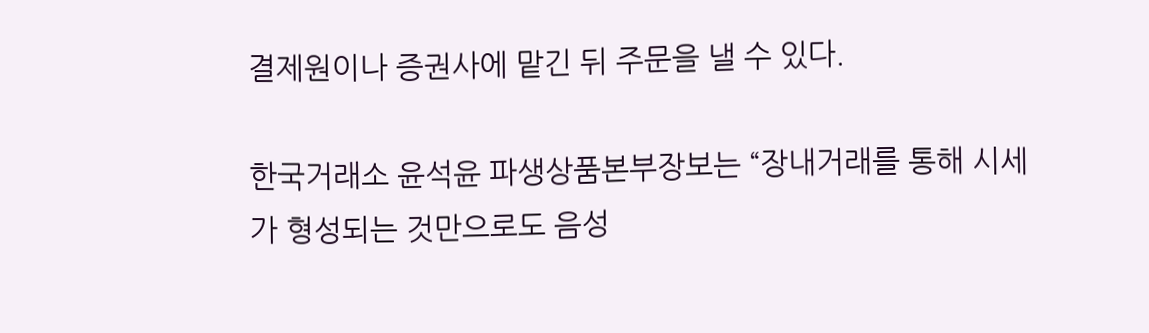결제원이나 증권사에 맡긴 뒤 주문을 낼 수 있다.

한국거래소 윤석윤 파생상품본부장보는 “장내거래를 통해 시세가 형성되는 것만으로도 음성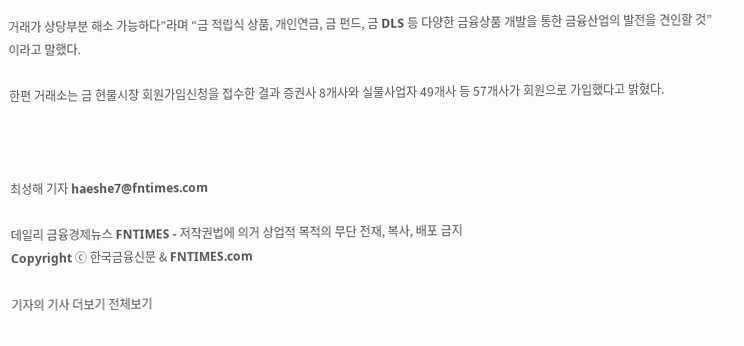거래가 상당부분 해소 가능하다”라며 “금 적립식 상품, 개인연금, 금 펀드, 금 DLS 등 다양한 금융상품 개발을 통한 금융산업의 발전을 견인할 것”이라고 말했다.

한편 거래소는 금 현물시장 회원가입신청을 접수한 결과 증권사 8개사와 실물사업자 49개사 등 57개사가 회원으로 가입했다고 밝혔다.



최성해 기자 haeshe7@fntimes.com

데일리 금융경제뉴스 FNTIMES - 저작권법에 의거 상업적 목적의 무단 전재, 복사, 배포 금지
Copyright ⓒ 한국금융신문 & FNTIMES.com

기자의 기사 더보기 전체보기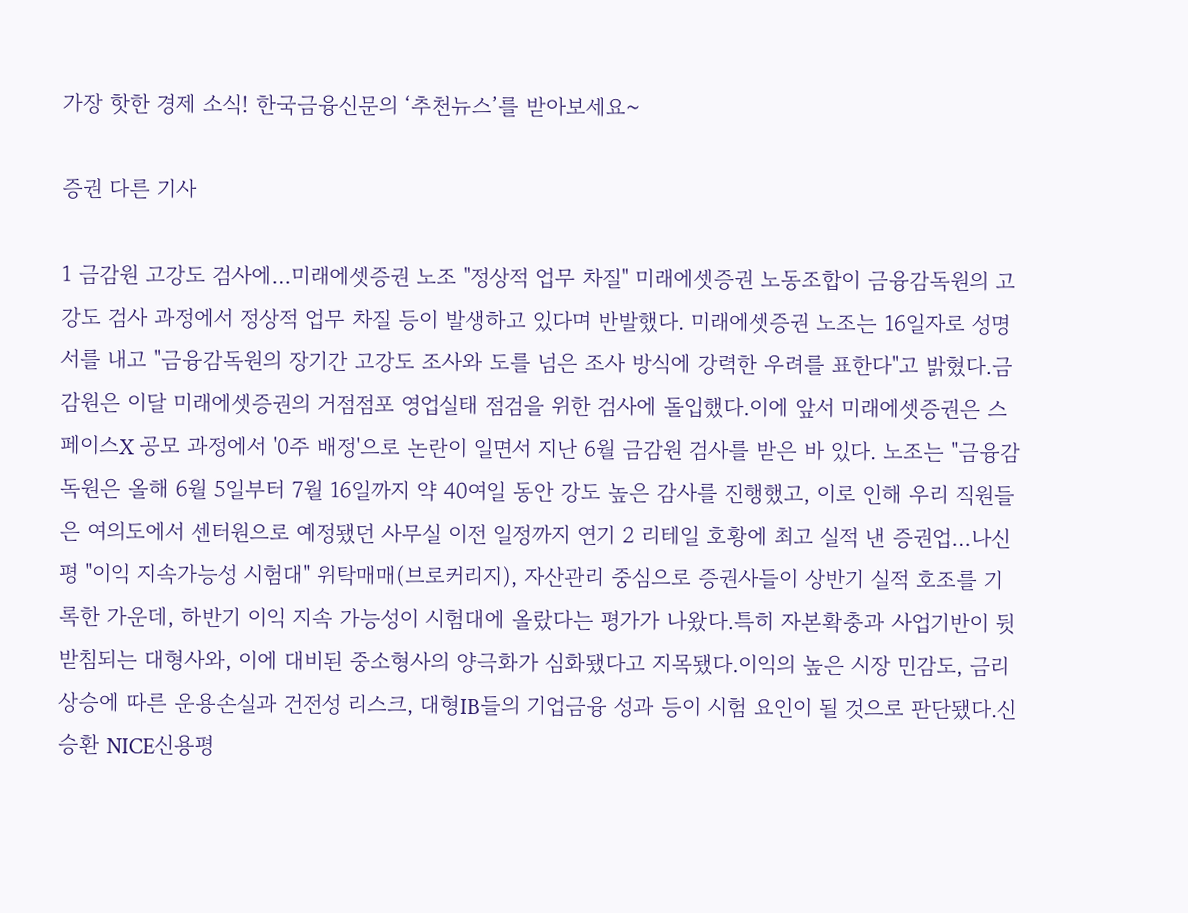가장 핫한 경제 소식! 한국금융신문의 ‘추천뉴스’를 받아보세요~

증권 다른 기사

1 금감원 고강도 검사에…미래에셋증권 노조 "정상적 업무 차질" 미래에셋증권 노동조합이 금융감독원의 고강도 검사 과정에서 정상적 업무 차질 등이 발생하고 있다며 반발했다. 미래에셋증권 노조는 16일자로 성명서를 내고 "금융감독원의 장기간 고강도 조사와 도를 넘은 조사 방식에 강력한 우려를 표한다"고 밝혔다.금감원은 이달 미래에셋증권의 거점점포 영업실태 점검을 위한 검사에 돌입했다.이에 앞서 미래에셋증권은 스페이스X 공모 과정에서 '0주 배정'으로 논란이 일면서 지난 6월 금감원 검사를 받은 바 있다. 노조는 "금융감독원은 올해 6월 5일부터 7월 16일까지 약 40여일 동안 강도 높은 감사를 진행했고, 이로 인해 우리 직원들은 여의도에서 센터원으로 예정됐던 사무실 이전 일정까지 연기 2 리테일 호황에 최고 실적 낸 증권업…나신평 "이익 지속가능성 시험대" 위탁매매(브로커리지), 자산관리 중심으로 증권사들이 상반기 실적 호조를 기록한 가운데, 하반기 이익 지속 가능성이 시험대에 올랐다는 평가가 나왔다.특히 자본확충과 사업기반이 뒷받침되는 대형사와, 이에 대비된 중소형사의 양극화가 심화됐다고 지목됐다.이익의 높은 시장 민감도, 금리상승에 따른 운용손실과 건전성 리스크, 대형IB들의 기업금융 성과 등이 시험 요인이 될 것으로 판단됐다.신승환 NICE신용평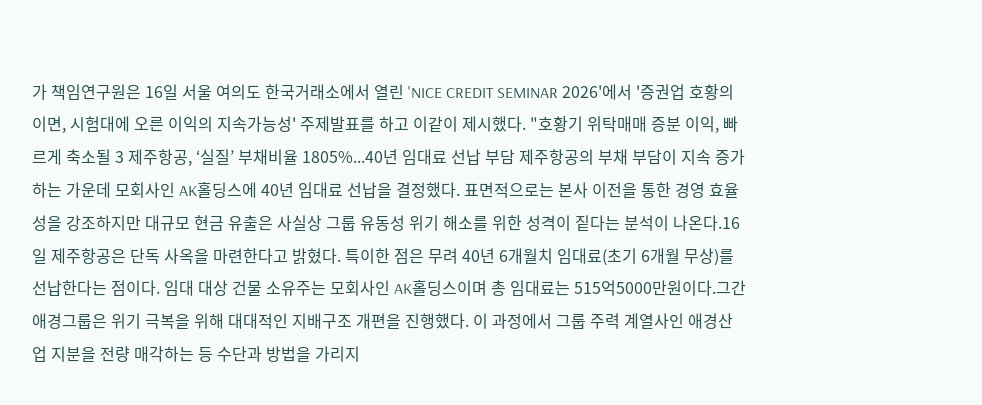가 책임연구원은 16일 서울 여의도 한국거래소에서 열린 'NICE CREDIT SEMINAR 2026'에서 '증권업 호황의 이면, 시험대에 오른 이익의 지속가능성' 주제발표를 하고 이같이 제시했다. "호황기 위탁매매 증분 이익, 빠르게 축소될 3 제주항공, ‘실질’ 부채비율 1805%...40년 임대료 선납 부담 제주항공의 부채 부담이 지속 증가하는 가운데 모회사인 AK홀딩스에 40년 임대료 선납을 결정했다. 표면적으로는 본사 이전을 통한 경영 효율성을 강조하지만 대규모 현금 유출은 사실상 그룹 유동성 위기 해소를 위한 성격이 짙다는 분석이 나온다.16일 제주항공은 단독 사옥을 마련한다고 밝혔다. 특이한 점은 무려 40년 6개월치 임대료(초기 6개월 무상)를 선납한다는 점이다. 임대 대상 건물 소유주는 모회사인 AK홀딩스이며 총 임대료는 515억5000만원이다.그간 애경그룹은 위기 극복을 위해 대대적인 지배구조 개편을 진행했다. 이 과정에서 그룹 주력 계열사인 애경산업 지분을 전량 매각하는 등 수단과 방법을 가리지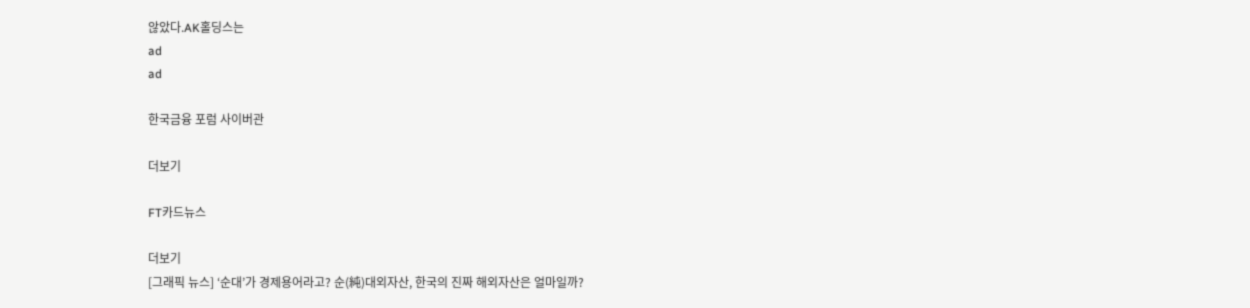않았다.AK홀딩스는
ad
ad

한국금융 포럼 사이버관

더보기

FT카드뉴스

더보기
[그래픽 뉴스] ‘순대’가 경제용어라고? 순(純)대외자산, 한국의 진짜 해외자산은 얼마일까?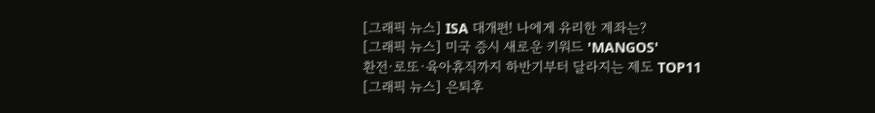[그래픽 뉴스] ISA 대개편! 나에게 유리한 계좌는?
[그래픽 뉴스] 미국 증시 새로운 키워드 'MANGOS'
환전·로또·육아휴직까지 하반기부터 달라지는 제도 TOP11
[그래픽 뉴스] 은퇴후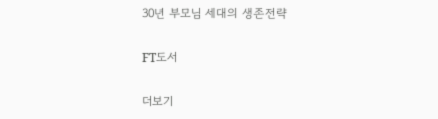30년 부모님 세대의 생존전략

FT도서

더보기